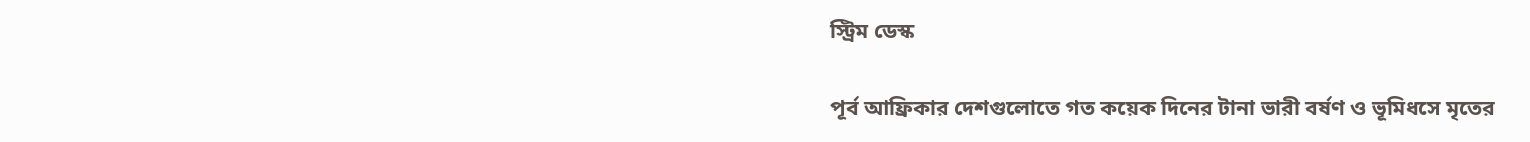স্ট্রিম ডেস্ক

পূর্ব আফ্রিকার দেশগুলোতে গত কয়েক দিনের টানা ভারী বর্ষণ ও ভূমিধসে মৃতের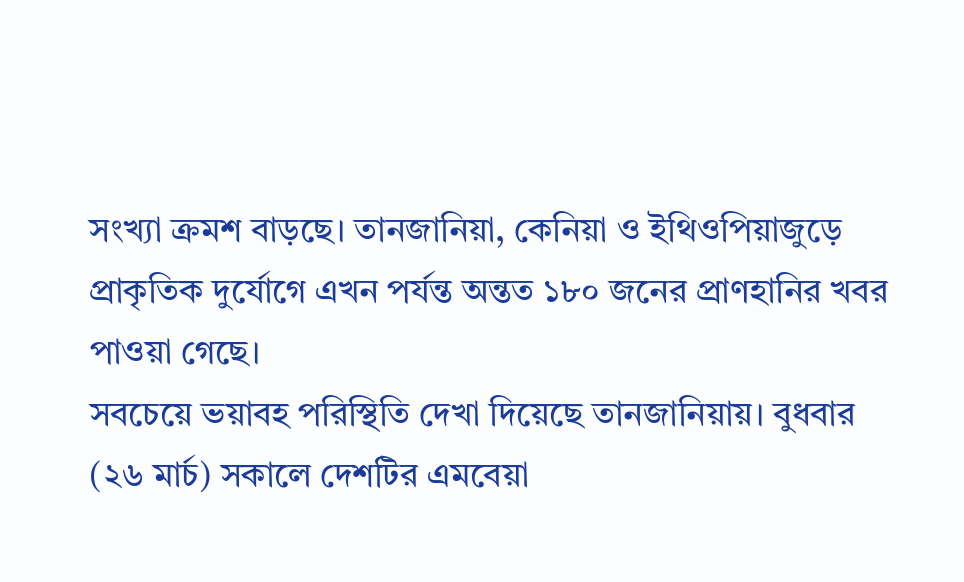সংখ্যা ক্রমশ বাড়ছে। তানজানিয়া, কেনিয়া ও ইথিওপিয়াজুড়ে প্রাকৃতিক দুর্যোগে এখন পর্যন্ত অন্তত ১৮০ জনের প্রাণহানির খবর পাওয়া গেছে।
সবচেয়ে ভয়াবহ পরিস্থিতি দেখা দিয়েছে তানজানিয়ায়। বুধবার (২৬ মার্চ) সকালে দেশটির এমবেয়া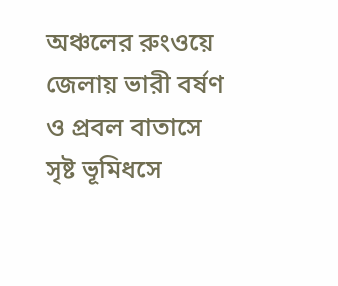অঞ্চলের রুংওয়ে জেলায় ভারী বর্ষণ ও প্রবল বাতাসে সৃষ্ট ভূমিধসে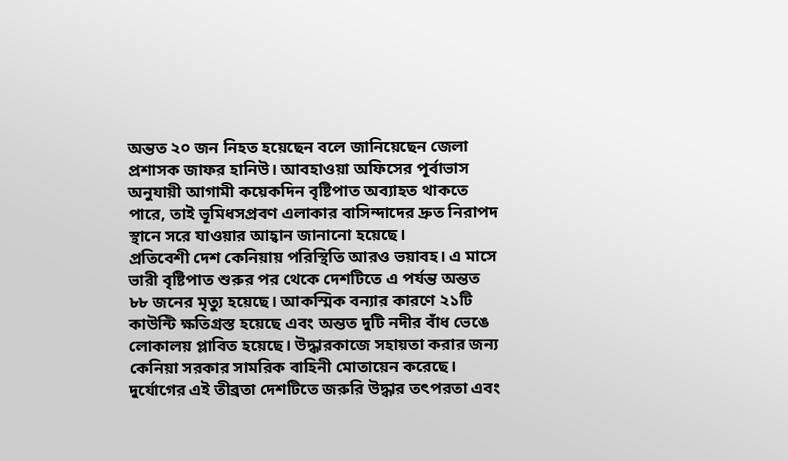অন্তত ২০ জন নিহত হয়েছেন বলে জানিয়েছেন জেলা প্রশাসক জাফর হানিউ। আবহাওয়া অফিসের পূর্বাভাস অনুযায়ী আগামী কয়েকদিন বৃষ্টিপাত অব্যাহত থাকতে পারে, তাই ভূমিধসপ্রবণ এলাকার বাসিন্দাদের দ্রুত নিরাপদ স্থানে সরে যাওয়ার আহ্বান জানানো হয়েছে।
প্রতিবেশী দেশ কেনিয়ায় পরিস্থিতি আরও ভয়াবহ। এ মাসে ভারী বৃষ্টিপাত শুরুর পর থেকে দেশটিতে এ পর্যন্ত অন্তত ৮৮ জনের মৃত্যু হয়েছে। আকস্মিক বন্যার কারণে ২১টি কাউন্টি ক্ষতিগ্রস্ত হয়েছে এবং অন্তত দুটি নদীর বাঁধ ভেঙে লোকালয় প্লাবিত হয়েছে। উদ্ধারকাজে সহায়তা করার জন্য কেনিয়া সরকার সামরিক বাহিনী মোতায়েন করেছে। দুর্যোগের এই তীব্রতা দেশটিতে জরুরি উদ্ধার তৎপরতা এবং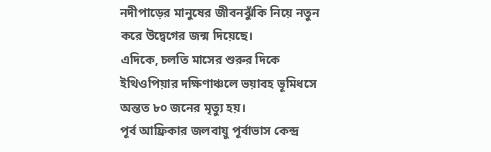নদীপাড়ের মানুষের জীবনঝুঁকি নিয়ে নতুন করে উদ্বেগের জন্ম দিয়েছে।
এদিকে, চলতি মাসের শুরুর দিকে ইথিওপিয়ার দক্ষিণাঞ্চলে ভয়াবহ ভূমিধসে অন্তত ৮০ জনের মৃত্যু হয়।
পূর্ব আফ্রিকার জলবায়ু পূর্বাভাস কেন্দ্র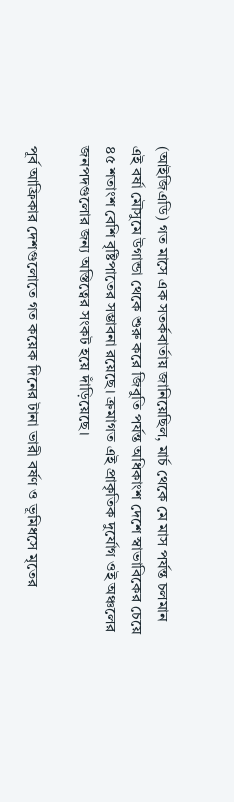(আইজিএডি) গত মাসে এক সতর্কবার্তায় জানিয়েছিল, মার্চ থেকে মে মাস পর্যন্ত চলমান এই বর্ষা মৌসুমে উগান্ডা থেকে শুরু করে জিবুতি পর্যন্ত অধিকাংশ দেশে স্বাভাবিকের চেয়ে ৪৫ শতাংশ বেশি বৃষ্টিপাতের সম্ভাবনা রয়েছে। ক্রমাগত এই প্রাকৃতিক দুর্যোগ ওই অঞ্চলের জনপদগুলোর জন্য অস্তিত্বের সংকট হয়ে দাঁড়িয়েছে।

পূর্ব আফ্রিকার দেশগুলোতে গত কয়েক দিনের টানা ভারী বর্ষণ ও ভূমিধসে মৃতের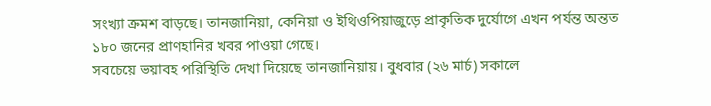সংখ্যা ক্রমশ বাড়ছে। তানজানিয়া, কেনিয়া ও ইথিওপিয়াজুড়ে প্রাকৃতিক দুর্যোগে এখন পর্যন্ত অন্তত ১৮০ জনের প্রাণহানির খবর পাওয়া গেছে।
সবচেয়ে ভয়াবহ পরিস্থিতি দেখা দিয়েছে তানজানিয়ায়। বুধবার (২৬ মার্চ) সকালে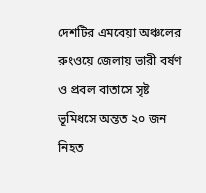দেশটির এমবেয়া অঞ্চলের রুংওয়ে জেলায় ভারী বর্ষণ ও প্রবল বাতাসে সৃষ্ট ভূমিধসে অন্তত ২০ জন নিহত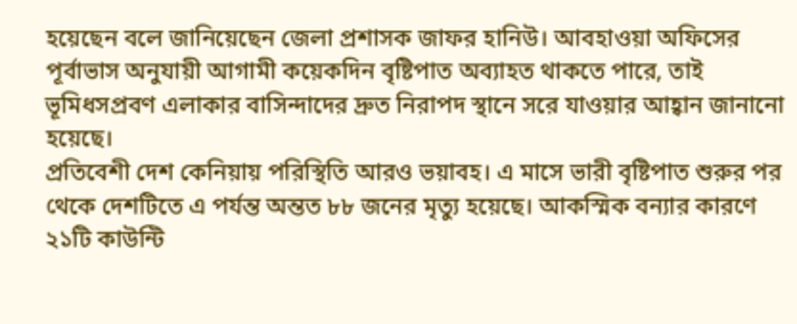হয়েছেন বলে জানিয়েছেন জেলা প্রশাসক জাফর হানিউ। আবহাওয়া অফিসের পূর্বাভাস অনুযায়ী আগামী কয়েকদিন বৃষ্টিপাত অব্যাহত থাকতে পারে, তাই ভূমিধসপ্রবণ এলাকার বাসিন্দাদের দ্রুত নিরাপদ স্থানে সরে যাওয়ার আহ্বান জানানো হয়েছে।
প্রতিবেশী দেশ কেনিয়ায় পরিস্থিতি আরও ভয়াবহ। এ মাসে ভারী বৃষ্টিপাত শুরুর পর থেকে দেশটিতে এ পর্যন্ত অন্তত ৮৮ জনের মৃত্যু হয়েছে। আকস্মিক বন্যার কারণে ২১টি কাউন্টি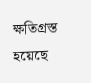ক্ষতিগ্রস্ত হয়েছে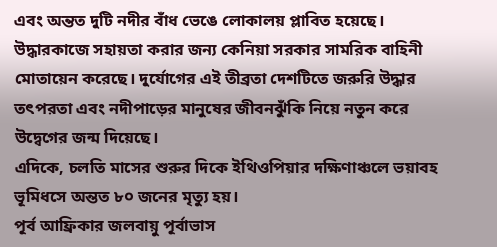এবং অন্তত দুটি নদীর বাঁধ ভেঙে লোকালয় প্লাবিত হয়েছে। উদ্ধারকাজে সহায়তা করার জন্য কেনিয়া সরকার সামরিক বাহিনী মোতায়েন করেছে। দুর্যোগের এই তীব্রতা দেশটিতে জরুরি উদ্ধার তৎপরতা এবং নদীপাড়ের মানুষের জীবনঝুঁকি নিয়ে নতুন করে উদ্বেগের জন্ম দিয়েছে।
এদিকে, চলতি মাসের শুরুর দিকে ইথিওপিয়ার দক্ষিণাঞ্চলে ভয়াবহ ভূমিধসে অন্তত ৮০ জনের মৃত্যু হয়।
পূর্ব আফ্রিকার জলবায়ু পূর্বাভাস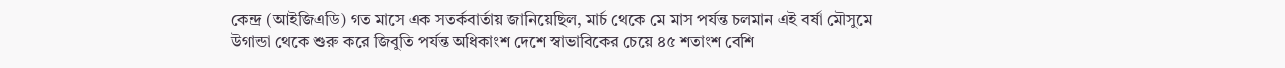কেন্দ্র (আইজিএডি) গত মাসে এক সতর্কবার্তায় জানিয়েছিল, মার্চ থেকে মে মাস পর্যন্ত চলমান এই বর্ষা মৌসুমে উগান্ডা থেকে শুরু করে জিবুতি পর্যন্ত অধিকাংশ দেশে স্বাভাবিকের চেয়ে ৪৫ শতাংশ বেশি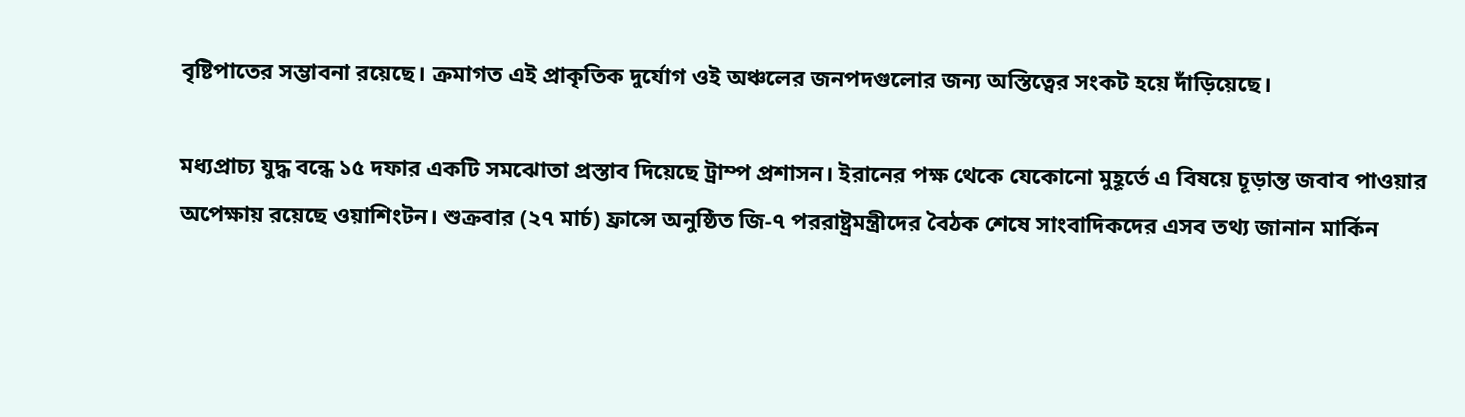বৃষ্টিপাতের সম্ভাবনা রয়েছে। ক্রমাগত এই প্রাকৃতিক দুর্যোগ ওই অঞ্চলের জনপদগুলোর জন্য অস্তিত্বের সংকট হয়ে দাঁড়িয়েছে।

মধ্যপ্রাচ্য যুদ্ধ বন্ধে ১৫ দফার একটি সমঝোতা প্রস্তাব দিয়েছে ট্রাম্প প্রশাসন। ইরানের পক্ষ থেকে যেকোনো মুহূর্তে এ বিষয়ে চূড়ান্ত জবাব পাওয়ার অপেক্ষায় রয়েছে ওয়াশিংটন। শুক্রবার (২৭ মার্চ) ফ্রান্সে অনুষ্ঠিত জি-৭ পররাষ্ট্রমন্ত্রীদের বৈঠক শেষে সাংবাদিকদের এসব তথ্য জানান মার্কিন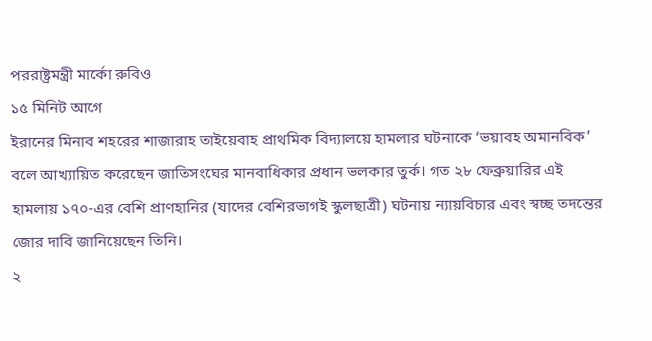পররাষ্ট্রমন্ত্রী মার্কো রুবিও
১৫ মিনিট আগে
ইরানের মিনাব শহরের শাজারাহ তাইয়েবাহ প্রাথমিক বিদ্যালয়ে হামলার ঘটনাকে ‘ভয়াবহ অমানবিক’ বলে আখ্যায়িত করেছেন জাতিসংঘের মানবাধিকার প্রধান ভলকার তুর্ক। গত ২৮ ফেব্রুয়ারির এই হামলায় ১৭০-এর বেশি প্রাণহানির (যাদের বেশিরভাগই স্কুলছাত্রী) ঘটনায় ন্যায়বিচার এবং স্বচ্ছ তদন্তের জোর দাবি জানিয়েছেন তিনি।
২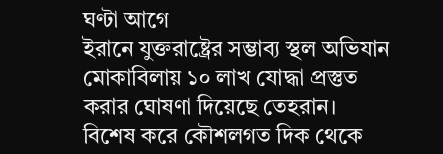ঘণ্টা আগে
ইরানে যুক্তরাষ্ট্রের সম্ভাব্য স্থল অভিযান মোকাবিলায় ১০ লাখ যোদ্ধা প্রস্তুত করার ঘোষণা দিয়েছে তেহরান। বিশেষ করে কৌশলগত দিক থেকে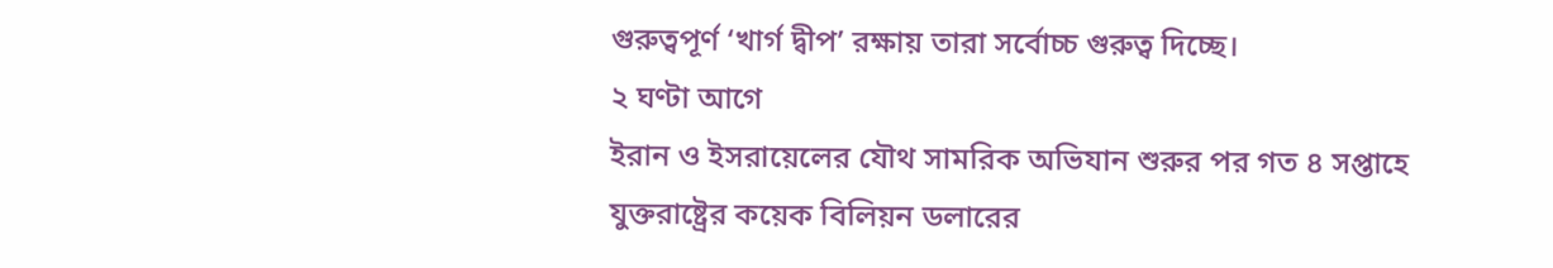গুরুত্বপূর্ণ ‘খার্গ দ্বীপ’ রক্ষায় তারা সর্বোচ্চ গুরুত্ব দিচ্ছে।
২ ঘণ্টা আগে
ইরান ও ইসরায়েলের যৌথ সামরিক অভিযান শুরুর পর গত ৪ সপ্তাহে যুক্তরাষ্ট্রের কয়েক বিলিয়ন ডলারের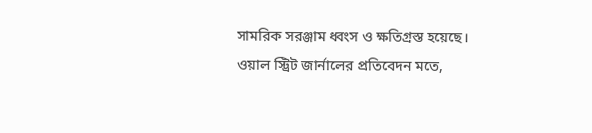সামরিক সরঞ্জাম ধ্বংস ও ক্ষতিগ্রস্ত হয়েছে। ওয়াল স্ট্রিট জার্নালের প্রতিবেদন মতে,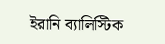ইরানি ব্যালিস্টিক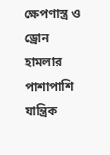ক্ষেপণাস্ত্র ও ড্রোন হামলার পাশাপাশি যান্ত্রিক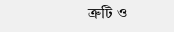ত্রুটি ও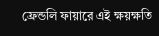ফ্রেন্ডলি ফায়ারে এই ক্ষয়ক্ষতি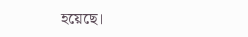হয়েছে।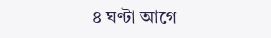৪ ঘণ্টা আগে